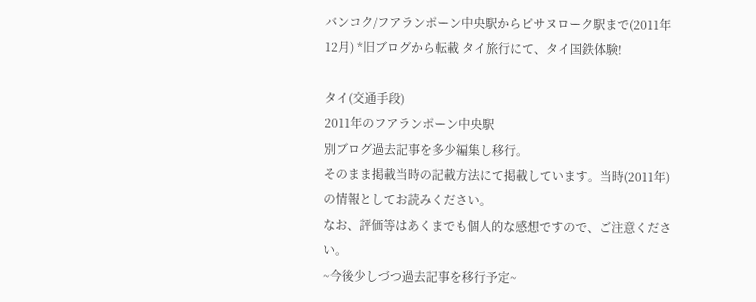バンコク/フアランポーン中央駅からピサヌローク駅まで(2011年12月) *旧ブログから転載 タイ旅行にて、タイ国鉄体験!

タイ(交通手段)
2011年のフアランポーン中央駅
別ブログ過去記事を多少編集し移行。
そのまま掲載当時の記載方法にて掲載しています。当時(2011年)の情報としてお読みください。
なお、評価等はあくまでも個人的な感想ですので、ご注意ください。
~今後少しづつ過去記事を移行予定~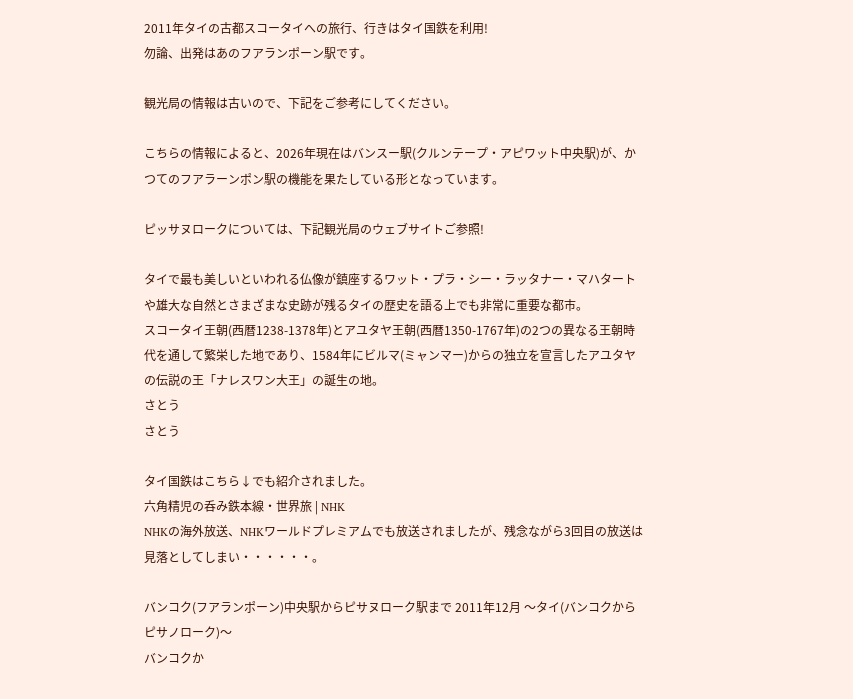2011年タイの古都スコータイへの旅行、行きはタイ国鉄を利用!
勿論、出発はあのフアランポーン駅です。

観光局の情報は古いので、下記をご参考にしてください。

こちらの情報によると、2026年現在はバンスー駅(クルンテープ・アピワット中央駅)が、かつてのフアラーンポン駅の機能を果たしている形となっています。

ピッサヌロークについては、下記観光局のウェブサイトご参照!

タイで最も美しいといわれる仏像が鎮座するワット・プラ・シー・ラッタナー・マハタートや雄大な自然とさまざまな史跡が残るタイの歴史を語る上でも非常に重要な都市。
スコータイ王朝(西暦1238-1378年)とアユタヤ王朝(西暦1350-1767年)の2つの異なる王朝時代を通して繁栄した地であり、1584年にビルマ(ミャンマー)からの独立を宣言したアユタヤの伝説の王「ナレスワン大王」の誕生の地。
さとう
さとう

タイ国鉄はこちら↓でも紹介されました。
六角精児の呑み鉄本線・世界旅 | NHK
NHKの海外放送、NHKワールドプレミアムでも放送されましたが、残念ながら3回目の放送は見落としてしまい・・・・・・。

バンコク(フアランポーン)中央駅からピサヌローク駅まで 2011年12月 〜タイ(バンコクからピサノローク)〜
バンコクか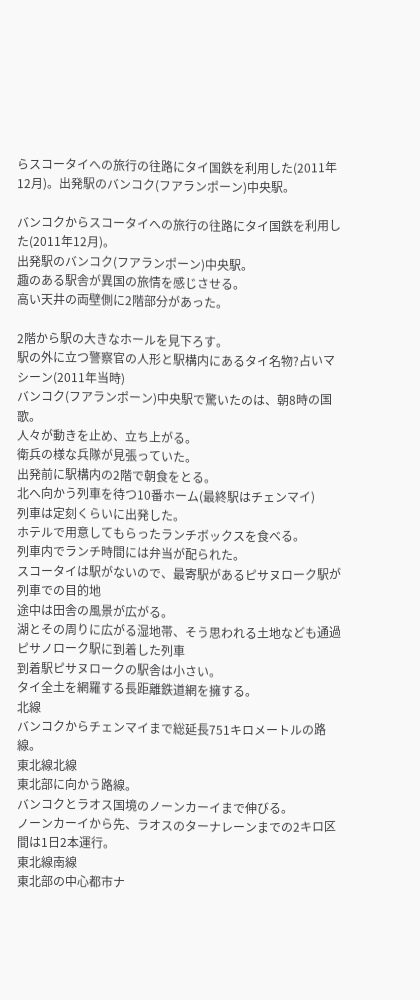らスコータイへの旅行の往路にタイ国鉄を利用した(2011年12月)。出発駅のバンコク(フアランポーン)中央駅。

バンコクからスコータイへの旅行の往路にタイ国鉄を利用した(2011年12月)。
出発駅のバンコク(フアランポーン)中央駅。
趣のある駅舎が異国の旅情を感じさせる。
高い天井の両壁側に2階部分があった。

2階から駅の大きなホールを見下ろす。
駅の外に立つ警察官の人形と駅構内にあるタイ名物?占いマシーン(2011年当時)
バンコク(フアランポーン)中央駅で驚いたのは、朝8時の国歌。
人々が動きを止め、立ち上がる。
衛兵の様な兵隊が見張っていた。
出発前に駅構内の2階で朝食をとる。
北へ向かう列車を待つ10番ホーム(最終駅はチェンマイ)
列車は定刻くらいに出発した。
ホテルで用意してもらったランチボックスを食べる。
列車内でランチ時間には弁当が配られた。
スコータイは駅がないので、最寄駅があるピサヌローク駅が列車での目的地
途中は田舎の風景が広がる。
湖とその周りに広がる湿地帯、そう思われる土地なども通過
ピサノローク駅に到着した列車
到着駅ピサヌロークの駅舎は小さい。
タイ全土を網羅する長距離鉄道網を擁する。
北線
バンコクからチェンマイまで総延長751キロメートルの路線。
東北線北線
東北部に向かう路線。
バンコクとラオス国境のノーンカーイまで伸びる。
ノーンカーイから先、ラオスのターナレーンまでの2キロ区間は1日2本運行。
東北線南線
東北部の中心都市ナ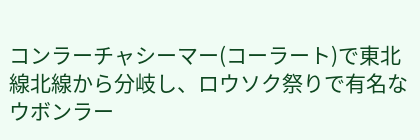コンラーチャシーマー(コーラート)で東北線北線から分岐し、ロウソク祭りで有名なウボンラー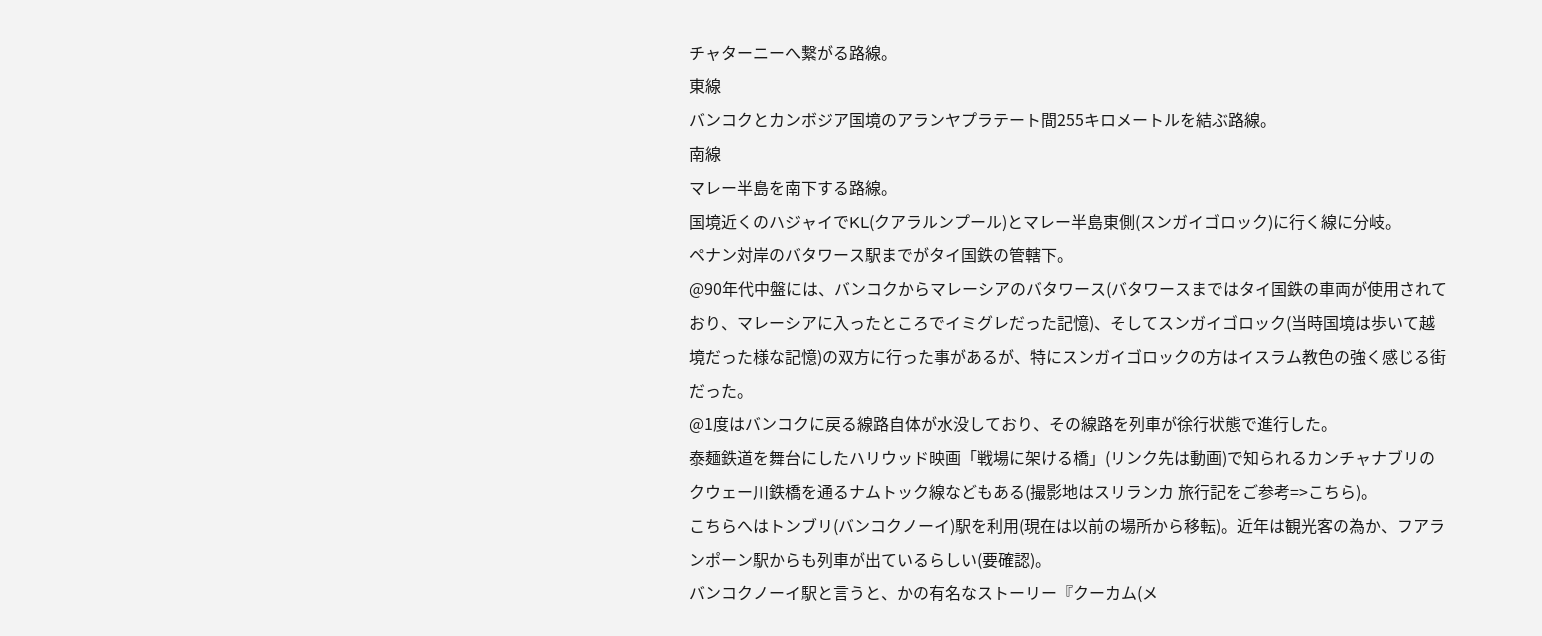チャターニーへ繋がる路線。
東線
バンコクとカンボジア国境のアランヤプラテート間255キロメートルを結ぶ路線。
南線
マレー半島を南下する路線。
国境近くのハジャイでKL(クアラルンプール)とマレー半島東側(スンガイゴロック)に行く線に分岐。
ペナン対岸のバタワース駅までがタイ国鉄の管轄下。
@90年代中盤には、バンコクからマレーシアのバタワース(バタワースまではタイ国鉄の車両が使用されており、マレーシアに入ったところでイミグレだった記憶)、そしてスンガイゴロック(当時国境は歩いて越境だった様な記憶)の双方に行った事があるが、特にスンガイゴロックの方はイスラム教色の強く感じる街だった。
@1度はバンコクに戻る線路自体が水没しており、その線路を列車が徐行状態で進行した。
泰麺鉄道を舞台にしたハリウッド映画「戦場に架ける橋」(リンク先は動画)で知られるカンチャナブリのクウェー川鉄橋を通るナムトック線などもある(撮影地はスリランカ 旅行記をご参考=>こちら)。
こちらへはトンブリ(バンコクノーイ)駅を利用(現在は以前の場所から移転)。近年は観光客の為か、フアランポーン駅からも列車が出ているらしい(要確認)。
バンコクノーイ駅と言うと、かの有名なストーリー『クーカム(メ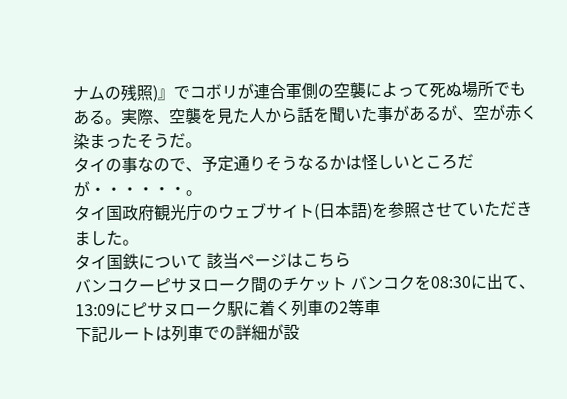ナムの残照)』でコボリが連合軍側の空襲によって死ぬ場所でもある。実際、空襲を見た人から話を聞いた事があるが、空が赤く染まったそうだ。
タイの事なので、予定通りそうなるかは怪しいところだが・・・・・・。
タイ国政府観光庁のウェブサイト(日本語)を参照させていただきました。
タイ国鉄について 該当ページはこちら
バンコクーピサヌローク間のチケット バンコクを08:30に出て、13:09にピサヌローク駅に着く列車の2等車
下記ルートは列車での詳細が設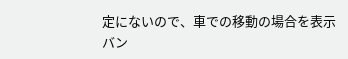定にないので、車での移動の場合を表示
バン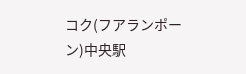コク(フアランポーン)中央駅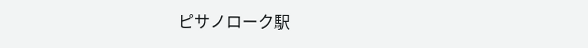ピサノローク駅